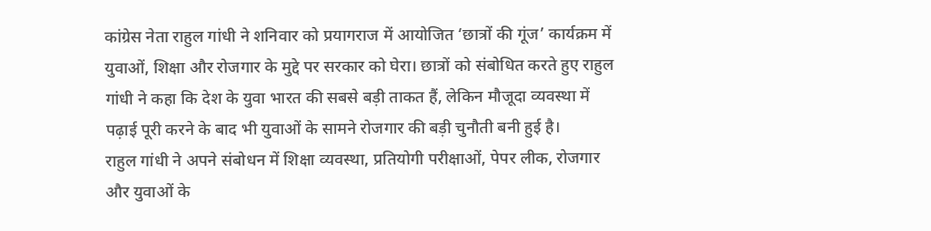कांग्रेस नेता राहुल गांधी ने शनिवार को प्रयागराज में आयोजित ‘छात्रों की गूंज’ कार्यक्रम में युवाओं, शिक्षा और रोजगार के मुद्दे पर सरकार को घेरा। छात्रों को संबोधित करते हुए राहुल गांधी ने कहा कि देश के युवा भारत की सबसे बड़ी ताकत हैं, लेकिन मौजूदा व्यवस्था में पढ़ाई पूरी करने के बाद भी युवाओं के सामने रोजगार की बड़ी चुनौती बनी हुई है।
राहुल गांधी ने अपने संबोधन में शिक्षा व्यवस्था, प्रतियोगी परीक्षाओं, पेपर लीक, रोजगार और युवाओं के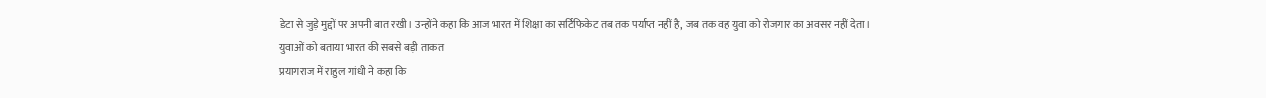डेटा से जुड़े मुद्दों पर अपनी बात रखी। उन्होंने कहा कि आज भारत में शिक्षा का सर्टिफिकेट तब तक पर्याप्त नहीं है, जब तक वह युवा को रोजगार का अवसर नहीं देता।
युवाओं को बताया भारत की सबसे बड़ी ताकत
प्रयागराज में राहुल गांधी ने कहा कि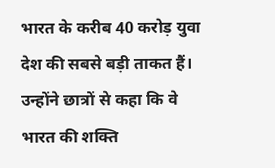भारत के करीब 40 करोड़ युवा देश की सबसे बड़ी ताकत हैं। उन्होंने छात्रों से कहा कि वे भारत की शक्ति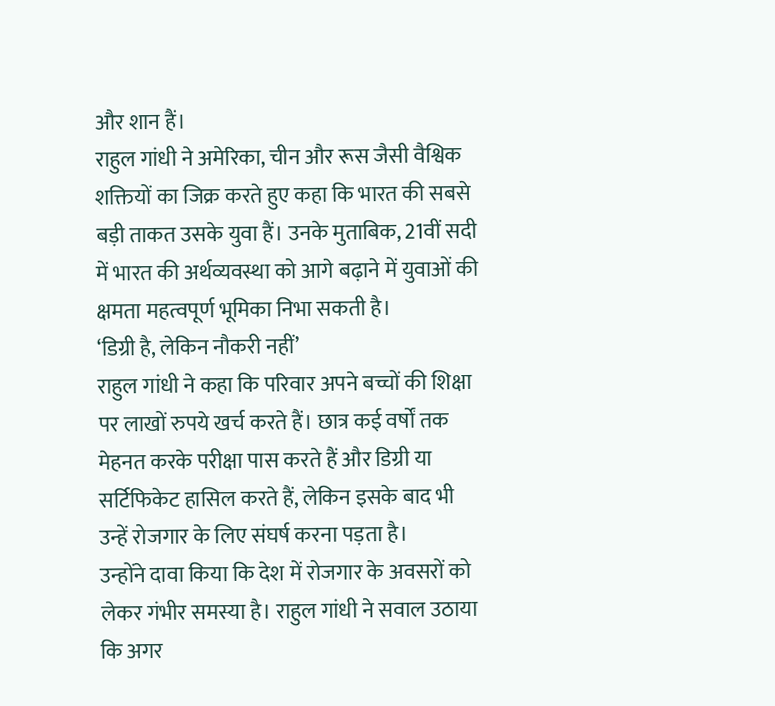और शान हैं।
राहुल गांधी ने अमेरिका, चीन और रूस जैसी वैश्विक शक्तियों का जिक्र करते हुए कहा कि भारत की सबसे बड़ी ताकत उसके युवा हैं। उनके मुताबिक, 21वीं सदी में भारत की अर्थव्यवस्था को आगे बढ़ाने में युवाओं की क्षमता महत्वपूर्ण भूमिका निभा सकती है।
‘डिग्री है, लेकिन नौकरी नहीं’
राहुल गांधी ने कहा कि परिवार अपने बच्चों की शिक्षा पर लाखों रुपये खर्च करते हैं। छात्र कई वर्षों तक मेहनत करके परीक्षा पास करते हैं और डिग्री या सर्टिफिकेट हासिल करते हैं, लेकिन इसके बाद भी उन्हें रोजगार के लिए संघर्ष करना पड़ता है।
उन्होंने दावा किया कि देश में रोजगार के अवसरों को लेकर गंभीर समस्या है। राहुल गांधी ने सवाल उठाया कि अगर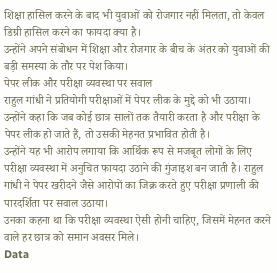शिक्षा हासिल करने के बाद भी युवाओं को रोजगार नहीं मिलता, तो केवल डिग्री हासिल करने का फायदा क्या है।
उन्होंने अपने संबोधन में शिक्षा और रोजगार के बीच के अंतर को युवाओं की बड़ी समस्या के तौर पर पेश किया।
पेपर लीक और परीक्षा व्यवस्था पर सवाल
राहुल गांधी ने प्रतियोगी परीक्षाओं में पेपर लीक के मुद्दे को भी उठाया। उन्होंने कहा कि जब कोई छात्र सालों तक तैयारी करता है और परीक्षा के पेपर लीक हो जाते हैं, तो उसकी मेहनत प्रभावित होती है।
उन्होंने यह भी आरोप लगाया कि आर्थिक रूप से मजबूत लोगों के लिए परीक्षा व्यवस्था में अनुचित फायदा उठाने की गुंजाइश बन जाती है। राहुल गांधी ने पेपर खरीदने जैसे आरोपों का जिक्र करते हुए परीक्षा प्रणाली की पारदर्शिता पर सवाल उठाया।
उनका कहना था कि परीक्षा व्यवस्था ऐसी होनी चाहिए, जिसमें मेहनत करने वाले हर छात्र को समान अवसर मिले।
Data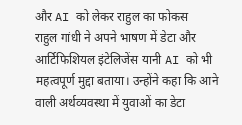और AI को लेकर राहुल का फोकस
राहुल गांधी ने अपने भाषण में डेटा और आर्टिफिशियल इंटेलिजेंस यानी AI को भी महत्वपूर्ण मुद्दा बताया। उन्होंने कहा कि आने वाली अर्थव्यवस्था में युवाओं का डेटा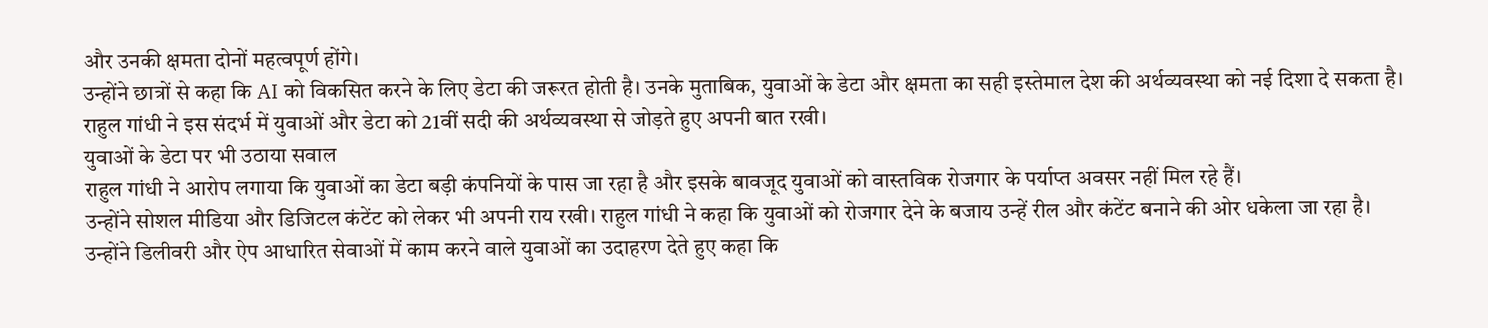और उनकी क्षमता दोनों महत्वपूर्ण होंगे।
उन्होंने छात्रों से कहा कि AI को विकसित करने के लिए डेटा की जरूरत होती है। उनके मुताबिक, युवाओं के डेटा और क्षमता का सही इस्तेमाल देश की अर्थव्यवस्था को नई दिशा दे सकता है।
राहुल गांधी ने इस संदर्भ में युवाओं और डेटा को 21वीं सदी की अर्थव्यवस्था से जोड़ते हुए अपनी बात रखी।
युवाओं के डेटा पर भी उठाया सवाल
राहुल गांधी ने आरोप लगाया कि युवाओं का डेटा बड़ी कंपनियों के पास जा रहा है और इसके बावजूद युवाओं को वास्तविक रोजगार के पर्याप्त अवसर नहीं मिल रहे हैं।
उन्होंने सोशल मीडिया और डिजिटल कंटेंट को लेकर भी अपनी राय रखी। राहुल गांधी ने कहा कि युवाओं को रोजगार देने के बजाय उन्हें रील और कंटेंट बनाने की ओर धकेला जा रहा है।
उन्होंने डिलीवरी और ऐप आधारित सेवाओं में काम करने वाले युवाओं का उदाहरण देते हुए कहा कि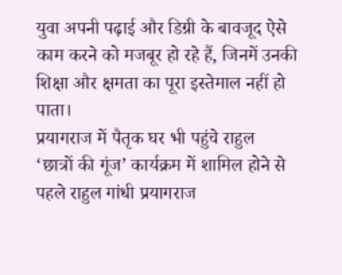युवा अपनी पढ़ाई और डिग्री के बावजूद ऐसे काम करने को मजबूर हो रहे हैं, जिनमें उनकी शिक्षा और क्षमता का पूरा इस्तेमाल नहीं हो पाता।
प्रयागराज में पैतृक घर भी पहुंचे राहुल
‘छात्रों की गूंज’ कार्यक्रम में शामिल होने से पहले राहुल गांधी प्रयागराज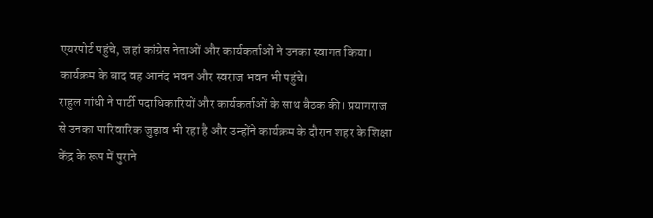एयरपोर्ट पहुंचे, जहां कांग्रेस नेताओं और कार्यकर्ताओं ने उनका स्वागत किया। कार्यक्रम के बाद वह आनंद भवन और स्वराज भवन भी पहुंचे।
राहुल गांधी ने पार्टी पदाधिकारियों और कार्यकर्ताओं के साथ बैठक की। प्रयागराज से उनका पारिवारिक जुड़ाव भी रहा है और उन्होंने कार्यक्रम के दौरान शहर के शिक्षा केंद्र के रूप में पुराने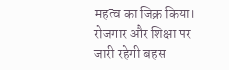महत्व का जिक्र किया।
रोजगार और शिक्षा पर जारी रहेगी बहस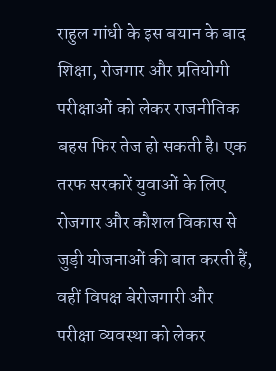राहुल गांधी के इस बयान के बाद शिक्षा, रोजगार और प्रतियोगी परीक्षाओं को लेकर राजनीतिक बहस फिर तेज हो सकती है। एक तरफ सरकारें युवाओं के लिए रोजगार और कौशल विकास से जुड़ी योजनाओं की बात करती हैं, वहीं विपक्ष बेरोजगारी और परीक्षा व्यवस्था को लेकर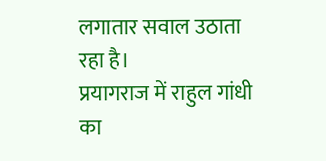लगातार सवाल उठाता रहा है।
प्रयागराज में राहुल गांधी का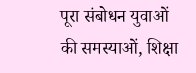पूरा संबोधन युवाओं की समस्याओं, शिक्षा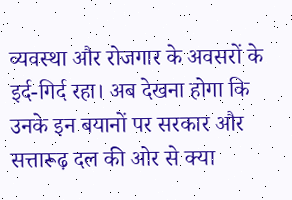व्यवस्था और रोजगार के अवसरों के इर्द-गिर्द रहा। अब देखना होगा कि उनके इन बयानों पर सरकार और सत्तारूढ़ दल की ओर से क्या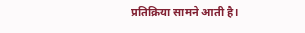प्रतिक्रिया सामने आती है।